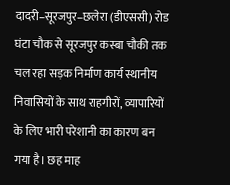दादरी–सूरजपुर–छलेरा (डीएससी) रोड घंटा चौक से सूरजपुर कस्बा चौकी तक चल रहा सड़क निर्माण कार्य स्थानीय निवासियों के साथ राहगीरों, व्यापारियों के लिए भारी परेशानी का कारण बन गया है। छह माह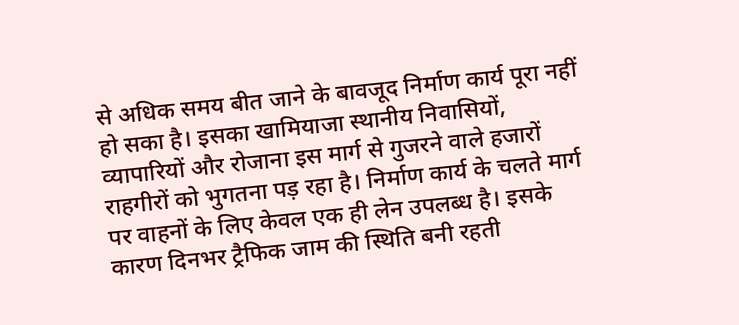से अधिक समय बीत जाने के बावजूद निर्माण कार्य पूरा नहीं हो सका है। इसका खामियाजा स्थानीय निवासियों, व्यापारियों और रोजाना इस मार्ग से गुजरने वाले हजारों राहगीरों को भुगतना पड़ रहा है। निर्माण कार्य के चलते मार्ग पर वाहनों के लिए केवल एक ही लेन उपलब्ध है। इसके कारण दिनभर ट्रैफिक जाम की स्थिति बनी रहती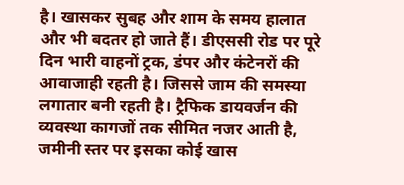है। खासकर सुबह और शाम के समय हालात और भी बदतर हो जाते हैं। डीएससी रोड पर पूरे दिन भारी वाहनों ट्रक, डंपर और कंटेनरों की आवाजाही रहती है। जिससे जाम की समस्या लगातार बनी रहती है। ट्रैफिक डायवर्जन की व्यवस्था कागजों तक सीमित नजर आती है, जमीनी स्तर पर इसका कोई खास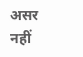असर नहीं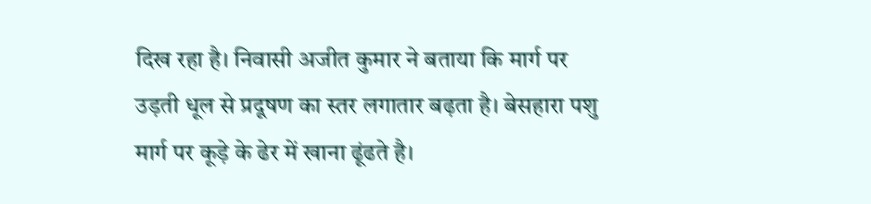दिख रहा है। निवासी अजीत कुमार ने बताया कि मार्ग पर उड़ती धूल से प्रदूषण का स्तर लगातार बढ़ता है। बेसहारा पशु मार्ग पर कूड़े के ढेर में खाना ढूंढते है।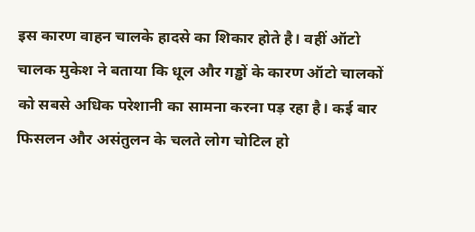इस कारण वाहन चालके हादसे का शिकार होते है। वहीं ऑटो चालक मुकेश ने बताया कि धूल और गड्ढों के कारण ऑटो चालकों को सबसे अधिक परेशानी का सामना करना पड़ रहा है। कई बार फिसलन और असंतुलन के चलते लोग चोटिल हो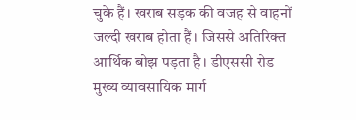चुके हैं। खराब सड़क की वजह से वाहनों जल्दी खराब होता हैं। जिससे अतिरिक्त आर्थिक बोझ पड़ता है। डीएससी रोड मुख्य व्यावसायिक मार्ग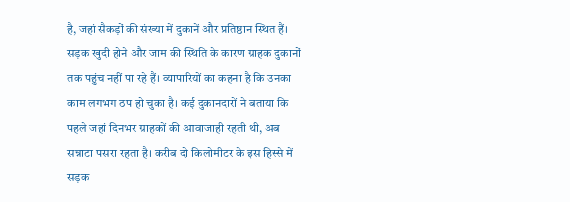है, जहां सैकड़ों की संख्या में दुकानें और प्रतिष्ठान स्थित हैं। सड़क खुदी होने और जाम की स्थिति के कारण ग्राहक दुकानों तक पहुंच नहीं पा रहे हैं। व्यापारियों का कहना है कि उनका काम लगभग ठप हो चुका है। कई दुकानदारों ने बताया कि पहले जहां दिनभर ग्राहकों की आवाजाही रहती थी, अब सन्नाटा पसरा रहता है। करीब दो किलोमीटर के इस हिस्से में सड़क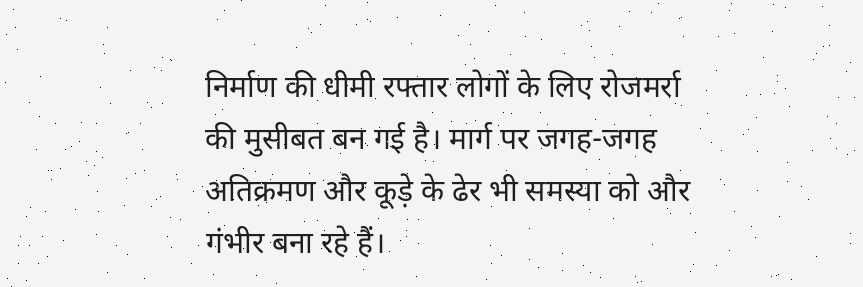निर्माण की धीमी रफ्तार लोगों के लिए रोजमर्रा की मुसीबत बन गई है। मार्ग पर जगह-जगह अतिक्रमण और कूड़े के ढेर भी समस्या को और गंभीर बना रहे हैं।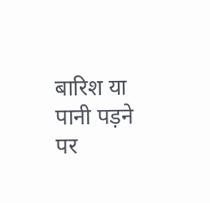बारिश या पानी पड़ने पर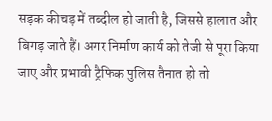सड़क कीचड़ में तब्दील हो जाती है, जिससे हालात और बिगड़ जाते हैं। अगर निर्माण कार्य को तेजी से पूरा किया जाए और प्रभावी ट्रैफिक पुलिस तैनात हो तो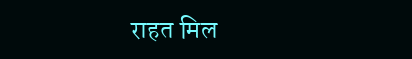राहत मिल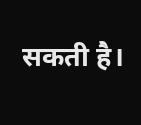सकती है।